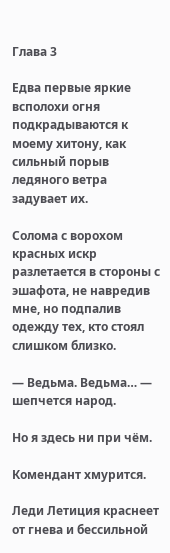Глава 3

Едва первые яркие всполохи огня подкрадываются к моему хитону, как сильный порыв ледяного ветра задувает их.

Солома с ворохом красных искр разлетается в стороны с эшафота, не навредив мне, но подпалив одежду тех, кто стоял слишком близко.

— Ведьма. Ведьма… — шепчется народ.

Но я здесь ни при чём.

Комендант хмурится.

Леди Летиция краснеет от гнева и бессильной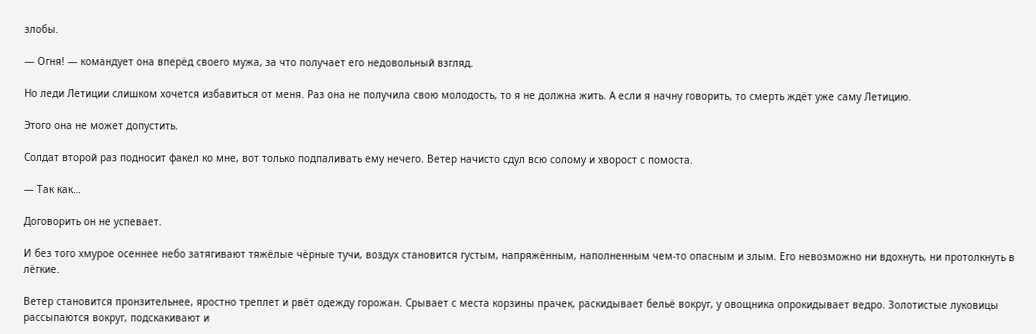злобы.

— Огня! — командует она вперёд своего мужа, за что получает его недовольный взгляд.

Но леди Летиции слишком хочется избавиться от меня. Раз она не получила свою молодость, то я не должна жить. А если я начну говорить, то смерть ждёт уже саму Летицию.

Этого она не может допустить.

Солдат второй раз подносит факел ко мне, вот только подпаливать ему нечего. Ветер начисто сдул всю солому и хворост с помоста.

— Так как…

Договорить он не успевает.

И без того хмурое осеннее небо затягивают тяжёлые чёрные тучи, воздух становится густым, напряжённым, наполненным чем-то опасным и злым. Его невозможно ни вдохнуть, ни протолкнуть в лёгкие.

Ветер становится пронзительнее, яростно треплет и рвёт одежду горожан. Срывает с места корзины прачек, раскидывает бельё вокруг, у овощника опрокидывает ведро. Золотистые луковицы рассыпаются вокруг, подскакивают и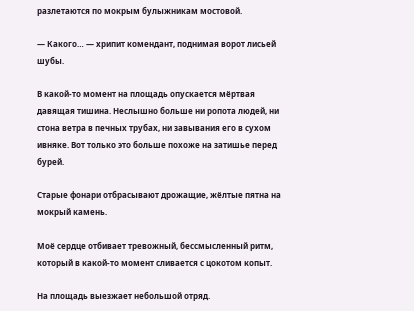разлетаются по мокрым булыжникам мостовой.

— Какого… — хрипит комендант, поднимая ворот лисьей шубы.

В какой-то момент на площадь опускается мёртвая давящая тишина. Неслышно больше ни ропота людей, ни стона ветра в печных трубах, ни завывания его в сухом ивняке. Вот только это больше похоже на затишье перед бурей.

Старые фонари отбрасывают дрожащие, жёлтые пятна на мокрый камень.

Моё сердце отбивает тревожный, бессмысленный ритм, который в какой-то момент сливается с цокотом копыт.

На площадь выезжает небольшой отряд.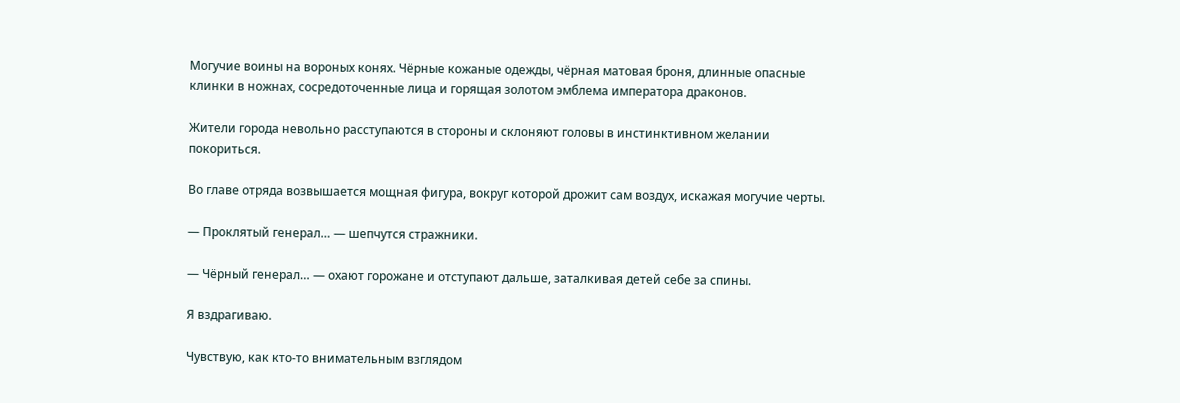Могучие воины на вороных конях. Чёрные кожаные одежды, чёрная матовая броня, длинные опасные клинки в ножнах, сосредоточенные лица и горящая золотом эмблема императора драконов.

Жители города невольно расступаются в стороны и склоняют головы в инстинктивном желании покориться.

Во главе отряда возвышается мощная фигура, вокруг которой дрожит сам воздух, искажая могучие черты.

— Проклятый генерал… — шепчутся стражники.

— Чёрный генерал… — охают горожане и отступают дальше, заталкивая детей себе за спины.

Я вздрагиваю.

Чувствую, как кто-то внимательным взглядом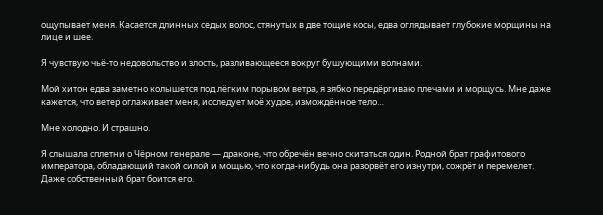ощупывает меня. Касается длинных седых волос, стянутых в две тощие косы, едва оглядывает глубокие морщины на лице и шее.

Я чувствую чьё-то недовольство и злость, разливающееся вокруг бушующими волнами.

Мой хитон едва заметно колышется под лёгким порывом ветра, я зябко передёргиваю плечами и морщусь. Мне даже кажется, что ветер оглаживает меня, исследует моё худое, измождённое тело…

Мне холодно. И страшно.

Я слышала сплетни о Чёрном генерале — драконе, что обречён вечно скитаться один. Родной брат графитового императора, обладающий такой силой и мощью, что когда-нибудь она разорвёт его изнутри, сожрёт и перемелет. Даже собственный брат боится его.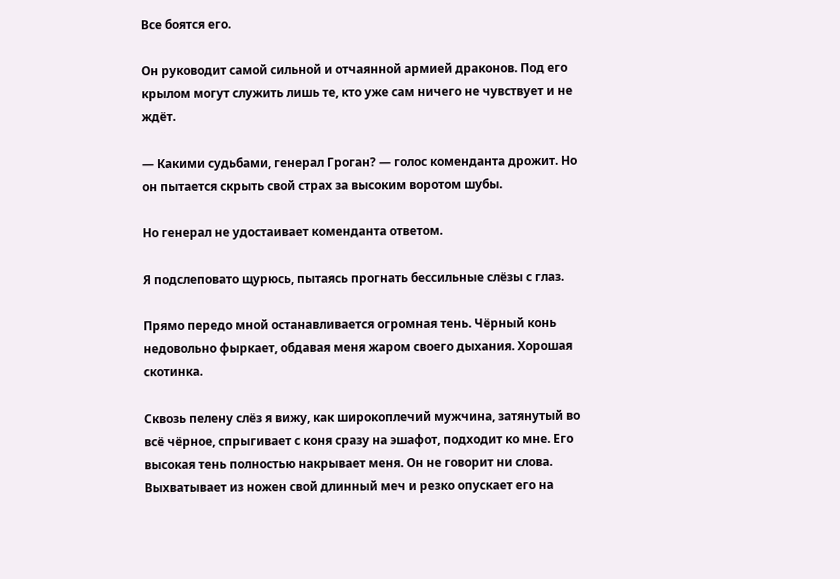Все боятся его.

Он руководит самой сильной и отчаянной армией драконов. Под его крылом могут служить лишь те, кто уже сам ничего не чувствует и не ждёт.

— Какими судьбами, генерал Гроган? — голос коменданта дрожит. Но он пытается скрыть свой страх за высоким воротом шубы.

Но генерал не удостаивает коменданта ответом.

Я подслеповато щурюсь, пытаясь прогнать бессильные слёзы с глаз.

Прямо передо мной останавливается огромная тень. Чёрный конь недовольно фыркает, обдавая меня жаром своего дыхания. Хорошая скотинка.

Сквозь пелену слёз я вижу, как широкоплечий мужчина, затянутый во всё чёрное, спрыгивает с коня сразу на эшафот, подходит ко мне. Его высокая тень полностью накрывает меня. Он не говорит ни слова. Выхватывает из ножен свой длинный меч и резко опускает его на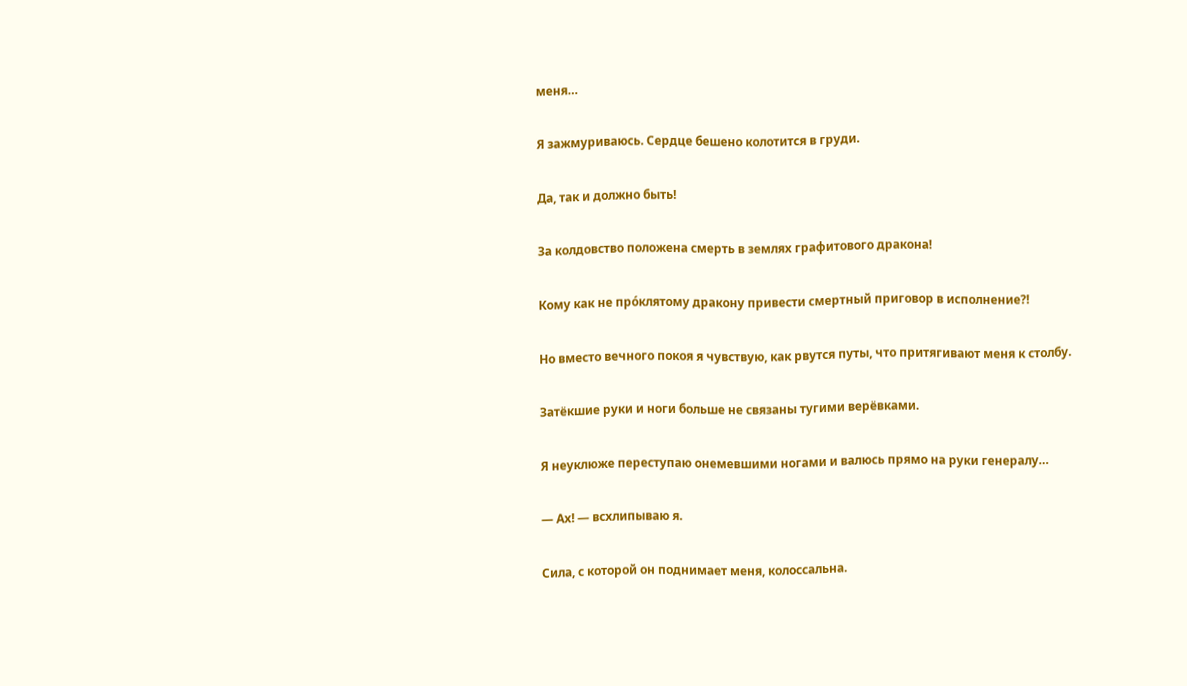меня…

Я зажмуриваюсь. Сердце бешено колотится в груди.

Да, так и должно быть!

За колдовство положена смерть в землях графитового дракона!

Кому как не про́клятому дракону привести смертный приговор в исполнение⁈

Но вместо вечного покоя я чувствую, как рвутся путы, что притягивают меня к столбу.

Затёкшие руки и ноги больше не связаны тугими верёвками.

Я неуклюже переступаю онемевшими ногами и валюсь прямо на руки генералу…

— Ах! — всхлипываю я.

Сила, с которой он поднимает меня, колоссальна.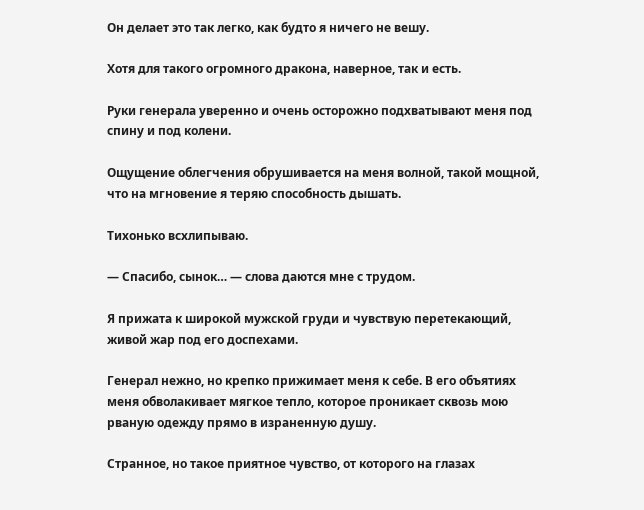Он делает это так легко, как будто я ничего не вешу.

Хотя для такого огромного дракона, наверное, так и есть.

Руки генерала уверенно и очень осторожно подхватывают меня под спину и под колени.

Ощущение облегчения обрушивается на меня волной, такой мощной, что на мгновение я теряю способность дышать.

Тихонько всхлипываю.

— Спасибо, сынок… — слова даются мне с трудом.

Я прижата к широкой мужской груди и чувствую перетекающий, живой жар под его доспехами.

Генерал нежно, но крепко прижимает меня к себе. В его объятиях меня обволакивает мягкое тепло, которое проникает сквозь мою рваную одежду прямо в израненную душу.

Странное, но такое приятное чувство, от которого на глазах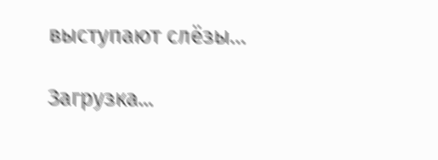выступают слёзы…

Загрузка...